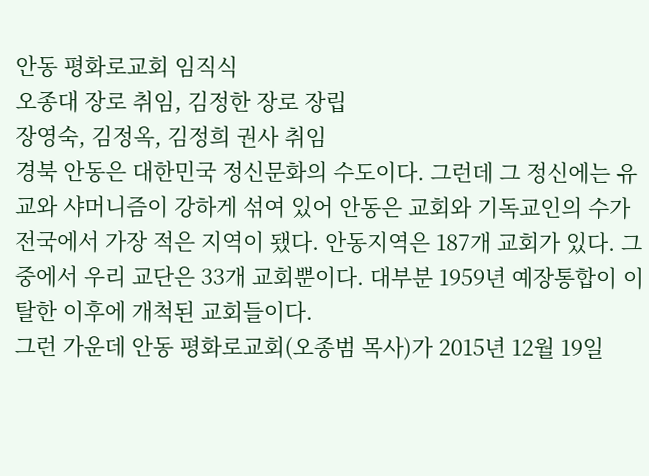안동 평화로교회 임직식
오종대 장로 취임, 김정한 장로 장립
장영숙, 김정옥, 김정희 권사 취임
경북 안동은 대한민국 정신문화의 수도이다. 그런데 그 정신에는 유교와 샤머니즘이 강하게 섞여 있어 안동은 교회와 기독교인의 수가 전국에서 가장 적은 지역이 됐다. 안동지역은 187개 교회가 있다. 그 중에서 우리 교단은 33개 교회뿐이다. 대부분 1959년 예장통합이 이탈한 이후에 개척된 교회들이다.
그런 가운데 안동 평화로교회(오종범 목사)가 2015년 12월 19일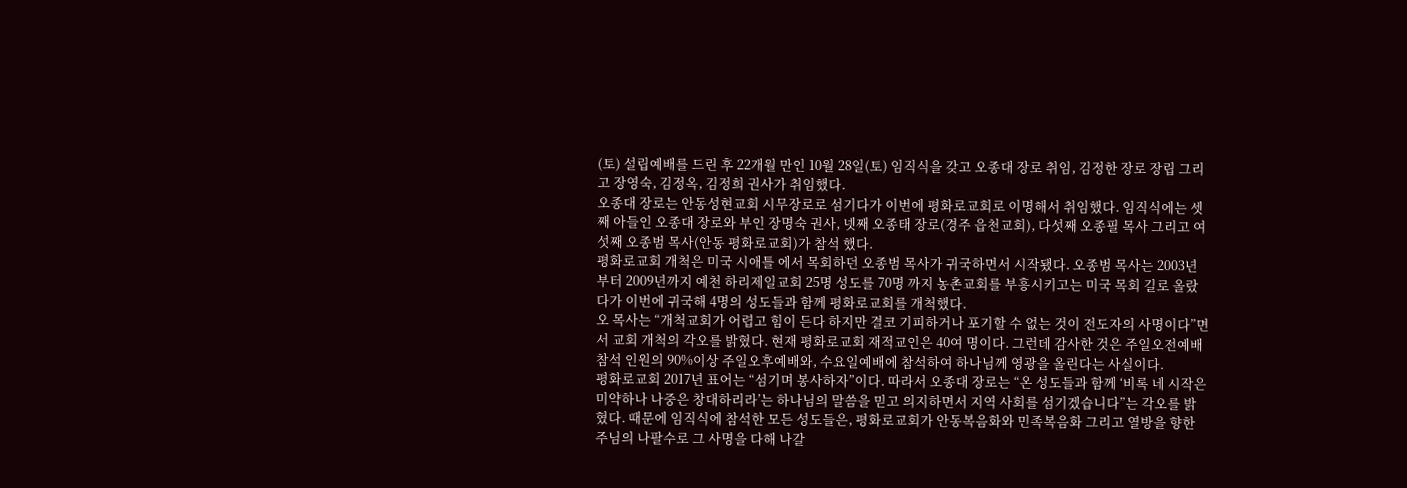(토) 설립예배를 드린 후 22개월 만인 10월 28일(토) 임직식을 갖고 오종대 장로 취임, 김정한 장로 장립 그리고 장영숙, 김정옥, 김정희 권사가 취임했다.
오종대 장로는 안동성현교회 시무장로로 섬기다가 이번에 평화로교회로 이명해서 취임했다. 임직식에는 셋째 아들인 오종대 장로와 부인 장명숙 권사, 넷째 오종태 장로(경주 읍천교회), 다섯째 오종필 목사 그리고 여섯째 오종범 목사(안동 평화로교회)가 참석 했다.
평화로교회 개척은 미국 시애틀 에서 목회하던 오종범 목사가 귀국하면서 시작됐다. 오종범 목사는 2003년부터 2009년까지 예천 하리제일교회 25명 성도를 70명 까지 농촌교회를 부흥시키고는 미국 목회 길로 올랐다가 이번에 귀국해 4명의 성도들과 함께 평화로교회를 개척했다.
오 목사는 “개척교회가 어렵고 힘이 든다 하지만 결코 기피하거나 포기할 수 없는 것이 전도자의 사명이다”면서 교회 개척의 각오를 밝혔다. 현재 평화로교회 재적교인은 40여 명이다. 그런데 감사한 것은 주일오전예배 참석 인원의 90%이상 주일오후예배와, 수요일예배에 참석하여 하나님께 영광을 올린다는 사실이다.
평화로교회 2017년 표어는 “섬기며 봉사하자”이다. 따라서 오종대 장로는 “온 성도들과 함께 ‘비록 네 시작은 미약하나 나중은 창대하리라’는 하나님의 말씀을 믿고 의지하면서 지역 사회를 섬기겠습니다”는 각오를 밝혔다. 때문에 임직식에 참석한 모든 성도들은, 평화로교회가 안동복음화와 민족복음화 그리고 열방을 향한 주님의 나팔수로 그 사명을 다해 나갈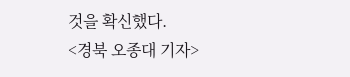것을 확신했다.
<경북 오종대 기자>